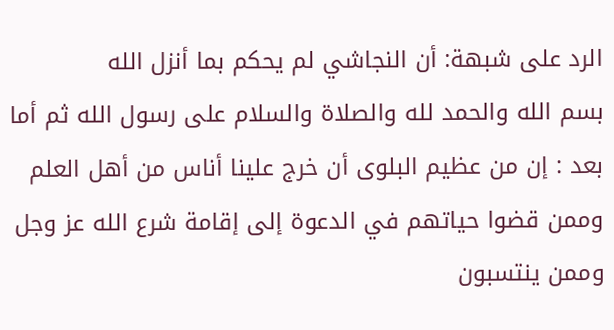الرد على شبهة: أن النجاشي لم يحكم بما أنزل الله
بسم الله والحمد لله والصلاة والسلام على رسول الله ثم أما بعد : إن من عظيم البلوى أن خرج علينا أناس من أهل العلم وممن قضوا حياتهم في الدعوة إلى إقامة شرع الله عز وجل وممن ينتسبون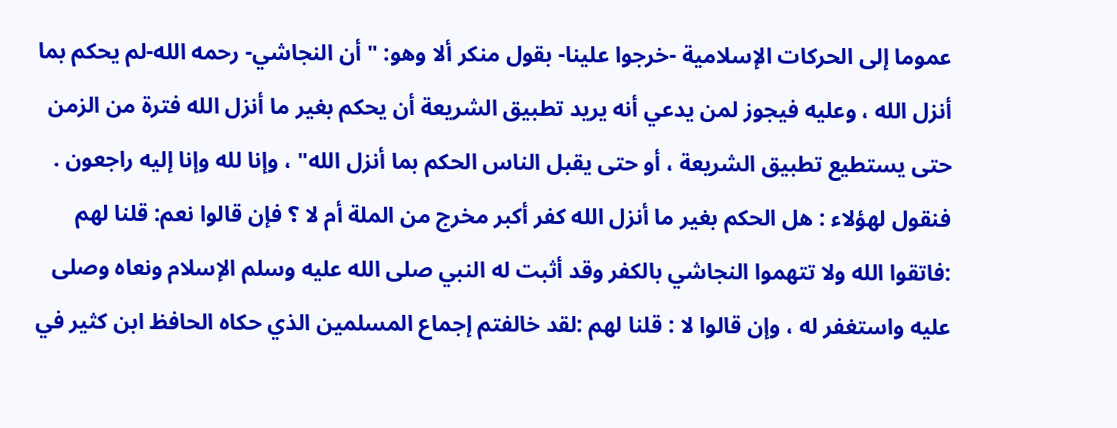عموما إلى الحركات الإسلامية -خرجوا علينا- بقول منكر ألا وهو: " أن النجاشي- رحمه الله-لم يحكم بما أنزل الله ، وعليه فيجوز لمن يدعي أنه يريد تطبيق الشريعة أن يحكم بغير ما أنزل الله فترة من الزمن حتى يستطيع تطبيق الشريعة ، أو حتى يقبل الناس الحكم بما أنزل الله" ، وإنا لله وإنا إليه راجعون . فنقول لهؤلاء : هل الحكم بغير ما أنزل الله كفر أكبر مخرج من الملة أم لا ؟ فإن قالوا نعم: قلنا لهم :فاتقوا الله ولا تتهموا النجاشي بالكفر وقد أثبت له النبي صلى الله عليه وسلم الإسلام ونعاه وصلى عليه واستغفر له ، وإن قالوا لا : قلنا لهم :لقد خالفتم إجماع المسلمين الذي حكاه الحافظ ابن كثير في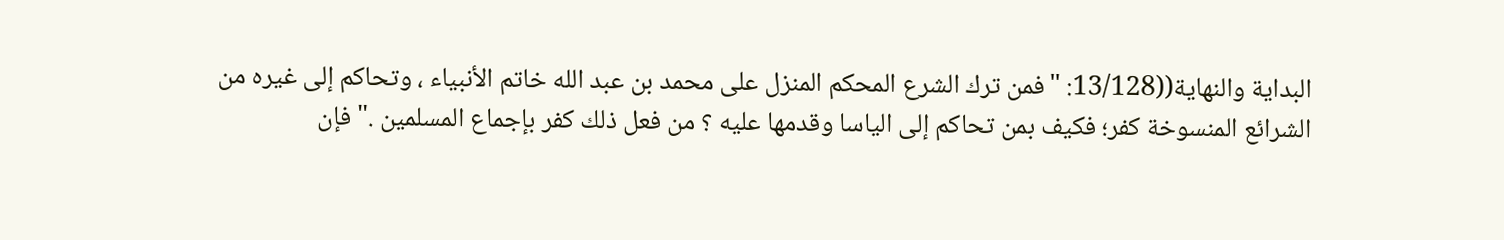البداية والنهاية((13/128: "فمن ترك الشرع المحكم المنزل على محمد بن عبد الله خاتم الأنبياء ، وتحاكم إلى غيره من الشرائع المنسوخة كفر؛ فكيف بمن تحاكم إلى الياسا وقدمها عليه ؟ من فعل ذلك كفر بإجماع المسلمين ." فإن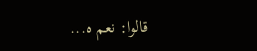قالوا: نعم ه...